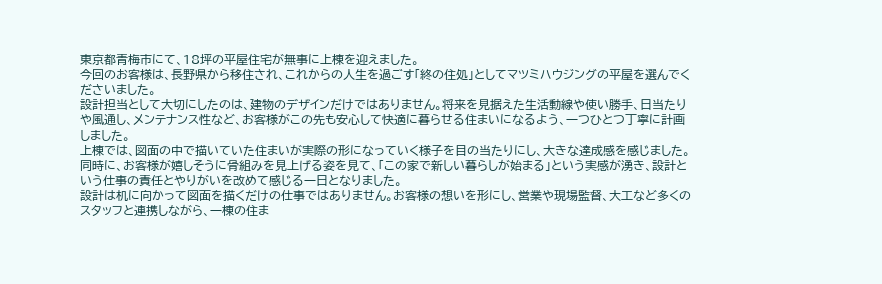東京都青梅市にて、18坪の平屋住宅が無事に上棟を迎えました。
今回のお客様は、長野県から移住され、これからの人生を過ごす「終の住処」としてマツミハウジングの平屋を選んでくださいました。
設計担当として大切にしたのは、建物のデザインだけではありません。将来を見据えた生活動線や使い勝手、日当たりや風通し、メンテナンス性など、お客様がこの先も安心して快適に暮らせる住まいになるよう、一つひとつ丁寧に計画しました。
上棟では、図面の中で描いていた住まいが実際の形になっていく様子を目の当たりにし、大きな達成感を感じました。同時に、お客様が嬉しそうに骨組みを見上げる姿を見て、「この家で新しい暮らしが始まる」という実感が湧き、設計という仕事の責任とやりがいを改めて感じる一日となりました。
設計は机に向かって図面を描くだけの仕事ではありません。お客様の想いを形にし、営業や現場監督、大工など多くのスタッフと連携しながら、一棟の住ま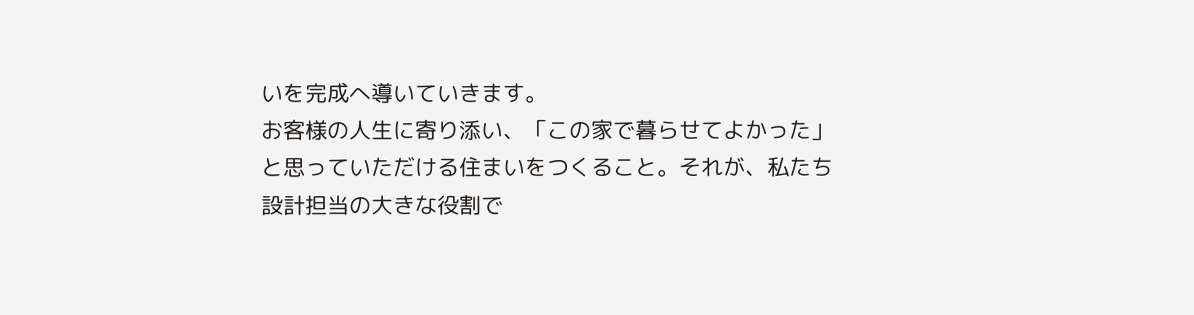いを完成へ導いていきます。
お客様の人生に寄り添い、「この家で暮らせてよかった」と思っていただける住まいをつくること。それが、私たち設計担当の大きな役割で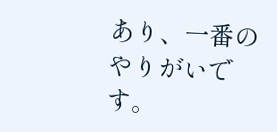あり、一番のやりがいです。